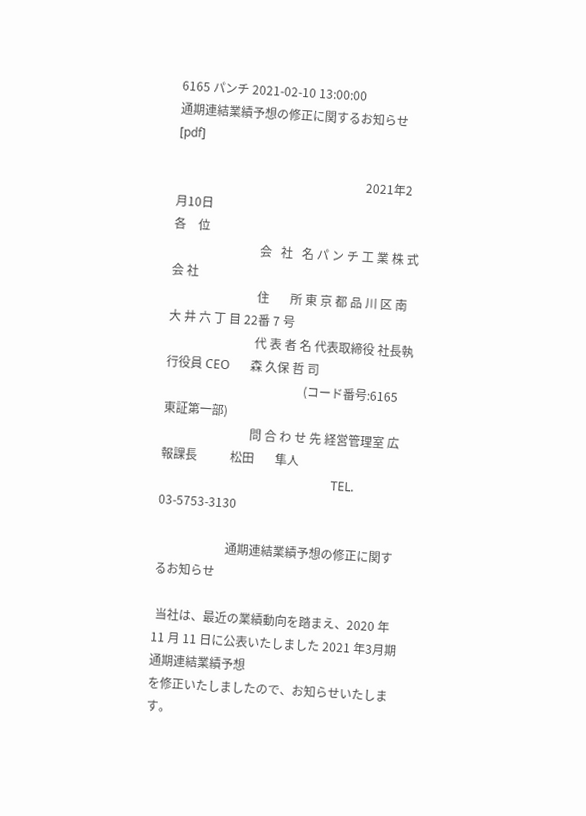6165 パンチ 2021-02-10 13:00:00
通期連結業績予想の修正に関するお知らせ [pdf]

                                                               2021年2月10日
各    位
                             会   社   名 パ ン チ 工 業 株 式 会 社
                             住       所 東 京 都 品 川 区 南 大 井 六 丁 目 22番 7 号
                             代 表 者 名 代表取締役 社長執行役員 CEO       森 久保 哲 司
                                              (コード番号:6165 東証第一部)
                             問 合 わ せ 先 経営管理室 広報課長           松田       隼人
                                                         TEL. 03-5753-3130

                       通期連結業績予想の修正に関するお知らせ

 当社は、最近の業績動向を踏まえ、2020 年 11 月 11 日に公表いたしました 2021 年3月期通期連結業績予想
を修正いたしましたので、お知らせいたします。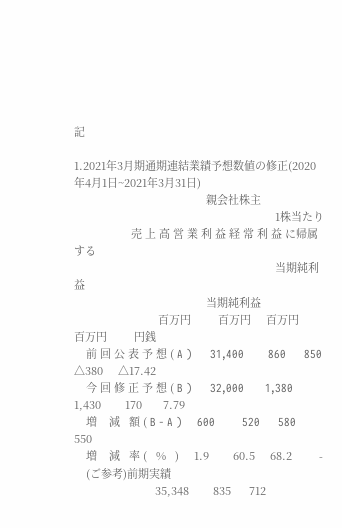記

1.2021年3月期通期連結業績予想数値の修正(2020年4月1日~2021年3月31日)
                                            親会社株主
                                                                   1株当たり
                   売 上 高 営 業 利 益 経 常 利 益 に帰属する
                                                                   当期純利益
                                            当期純利益
                            百万円         百万円     百万円        百万円         円銭
    前 回 公 表 予 想 ( A )      31,400        860      850      △380     △17.42
    今 回 修 正 予 想 ( B )      32,000       1,380   1,430        170       7.79
    増    減   額 ( B - A )     600         520      580        550
    増    減   率 (   %   )     1.9        60.5     68.2         -
    (ご参考)前期実績
                           35,348        835      712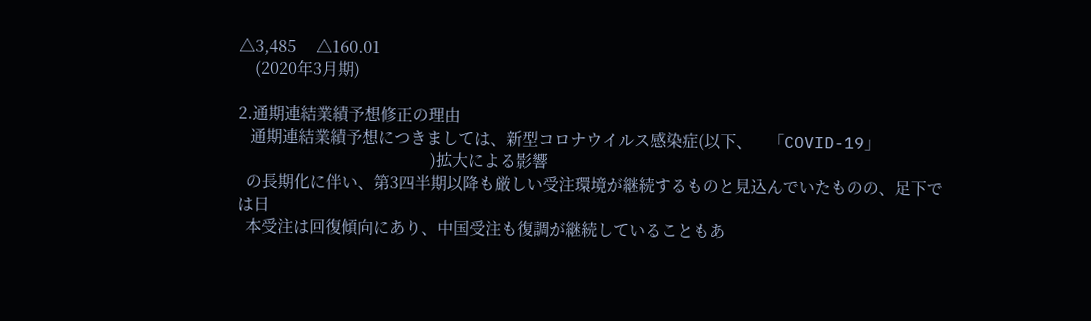△3,485     △160.01
    (2020年3月期)

2.通期連結業績予想修正の理由
   通期連結業績予想につきましては、新型コロナウイルス感染症(以下、    「COVID-19」
                                                )拡大による影響
  の長期化に伴い、第3四半期以降も厳しい受注環境が継続するものと見込んでいたものの、足下では日
  本受注は回復傾向にあり、中国受注も復調が継続していることもあ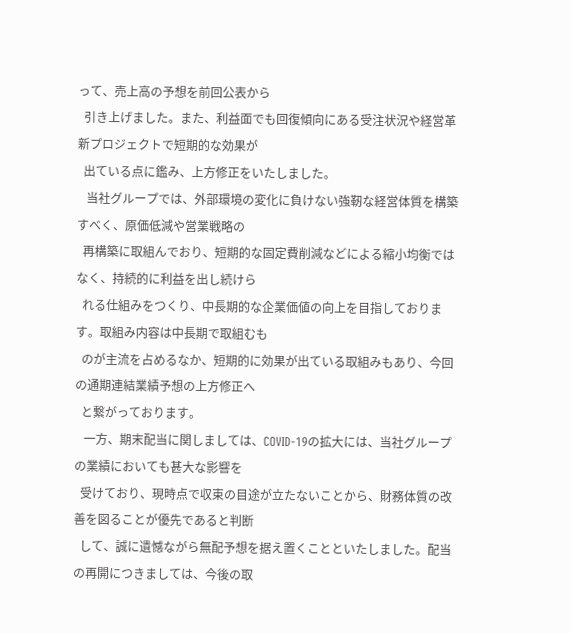って、売上高の予想を前回公表から
  引き上げました。また、利益面でも回復傾向にある受注状況や経営革新プロジェクトで短期的な効果が
  出ている点に鑑み、上方修正をいたしました。
   当社グループでは、外部環境の変化に負けない強靭な経営体質を構築すべく、原価低減や営業戦略の
  再構築に取組んでおり、短期的な固定費削減などによる縮小均衡ではなく、持続的に利益を出し続けら
  れる仕組みをつくり、中長期的な企業価値の向上を目指しております。取組み内容は中長期で取組むも
  のが主流を占めるなか、短期的に効果が出ている取組みもあり、今回の通期連結業績予想の上方修正へ
  と繋がっております。
   一方、期末配当に関しましては、COVID-19の拡大には、当社グループの業績においても甚大な影響を
  受けており、現時点で収束の目途が立たないことから、財務体質の改善を図ることが優先であると判断
  して、誠に遺憾ながら無配予想を据え置くことといたしました。配当の再開につきましては、今後の取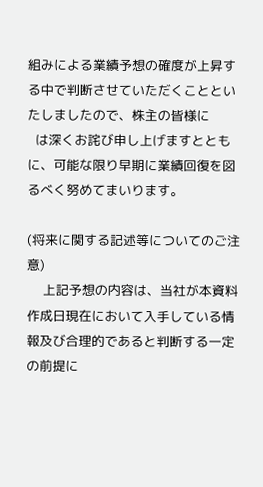組みによる業績予想の確度が上昇する中で判断させていただくことといたしましたので、株主の皆様に
  は深くお詫び申し上げますとともに、可能な限り早期に業績回復を図るべく努めてまいります。

(将来に関する記述等についてのご注意)
    上記予想の内容は、当社が本資料作成日現在において入手している情報及び合理的であると判断する一定の前提に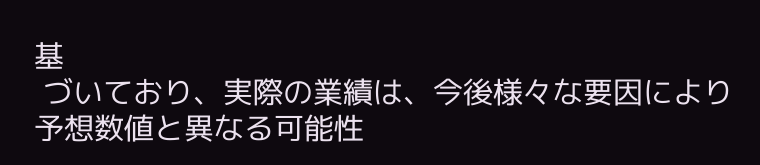基
 づいており、実際の業績は、今後様々な要因により予想数値と異なる可能性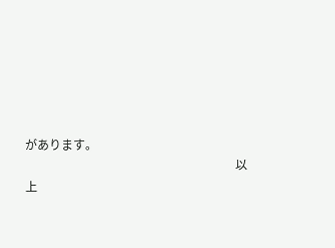があります。
                                                                      以 上